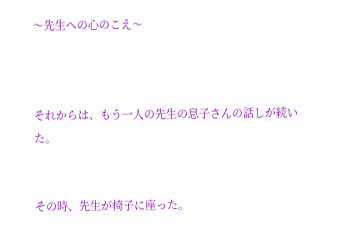〜先生への心のこえ〜



それからは、もう一人の先生の息子さんの話しが続いた。


その時、先生が椅子に座った。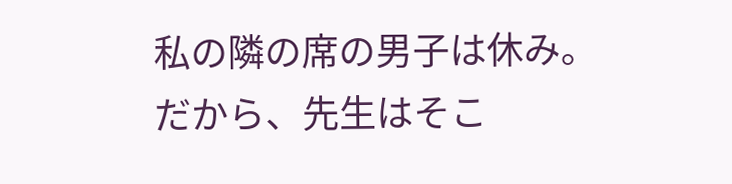私の隣の席の男子は休み。
だから、先生はそこ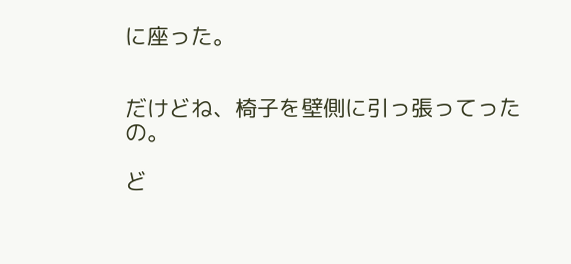に座った。


だけどね、椅子を壁側に引っ張ってったの。

ど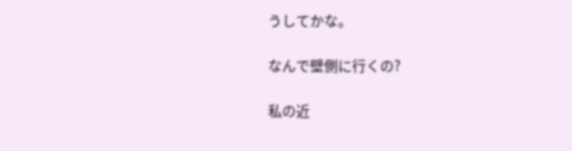うしてかな。

なんで壁側に行くの?

私の近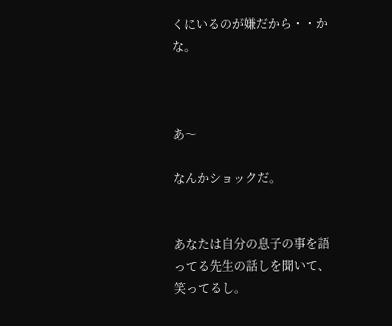くにいるのが嫌だから・・かな。



あ〜

なんかショックだ。


あなたは自分の息子の事を語ってる先生の話しを聞いて、笑ってるし。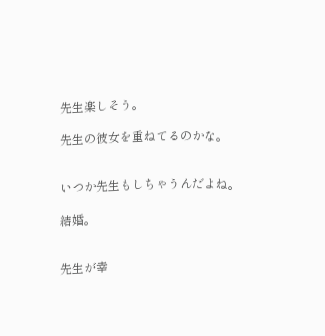先生楽しそう。

先生の彼女を重ねてるのかな。


いつか先生もしちゃうんだよね。

結婚。


先生が幸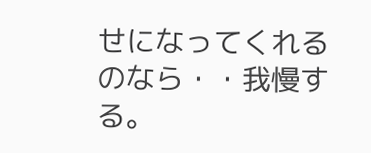せになってくれるのなら・・我慢する。